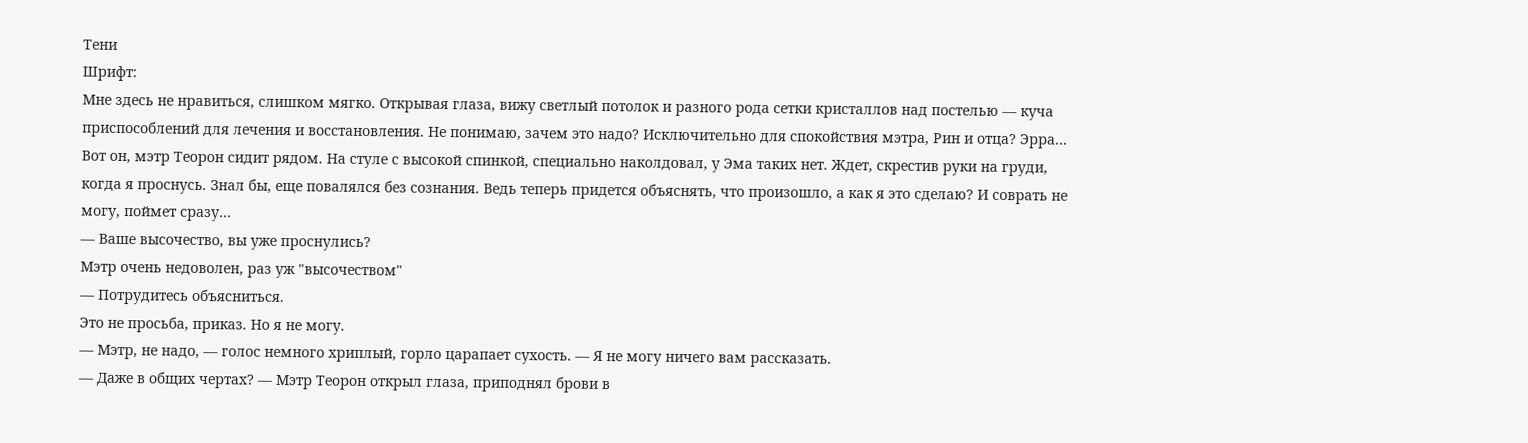Тени
Шрифт:
Мне здесь не нравиться, слишком мягко. Открывая глаза, вижу светлый потолок и разного рода сетки кристаллов над постелью — куча приспособлений для лечения и восстановления. Не понимаю, зачем это надо? Исключительно для спокойствия мэтра, Рин и отца? Эрра…
Вот он, мэтр Теорон сидит рядом. На стуле с высокой спинкой, специально наколдовал, у Эма таких нет. Ждет, скрестив руки на груди, когда я проснусь. Знал бы, еще повалялся без сознания. Ведь теперь придется объяснять, что произошло, а как я это сделаю? И соврать не могу, поймет сразу…
— Ваше высочество, вы уже проснулись?
Мэтр очень недоволен, раз уж "высочеством"
— Потрудитесь объясниться.
Это не просьба, приказ. Но я не могу.
— Мэтр, не надо, — голос немного хриплый, горло царапает сухость. — Я не могу ничего вам рассказать.
— Даже в общих чертах? — Мэтр Теорон открыл глаза, приподнял брови в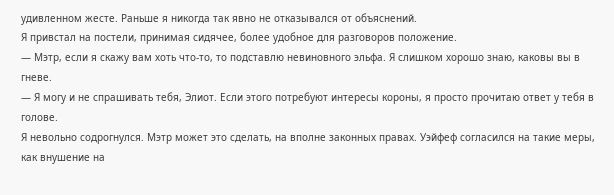удивленном жесте. Раньше я никогда так явно не отказывался от объяснений.
Я привстал на постели, принимая сидячее, более удобное для разговоров положение.
— Мэтр, если я скажу вам хоть что-то, то подставлю невиновного эльфа. Я слишком хорошо знаю, каковы вы в гневе.
— Я могу и не спрашивать тебя, Элиот. Если этого потребуют интересы короны, я просто прочитаю ответ у тебя в голове.
Я невольно содрогнулся. Мэтр может это сделать, на вполне законных правах. Уэйфеф согласился на такие меры, как внушение на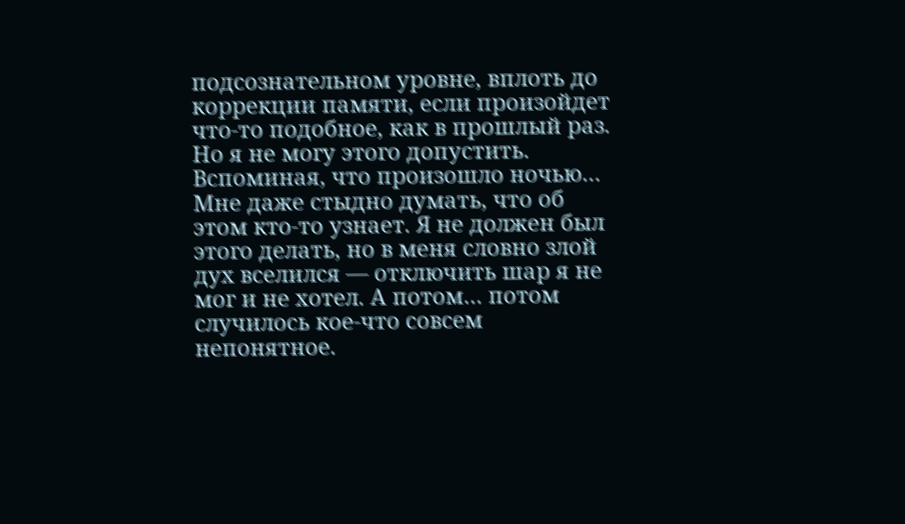подсознательном уровне, вплоть до коррекции памяти, если произойдет что-то подобное, как в прошлый раз.
Но я не могу этого допустить. Вспоминая, что произошло ночью… Мне даже стыдно думать, что об этом кто-то узнает. Я не должен был этого делать, но в меня словно злой дух вселился — отключить шар я не мог и не хотел. А потом… потом случилось кое-что совсем непонятное.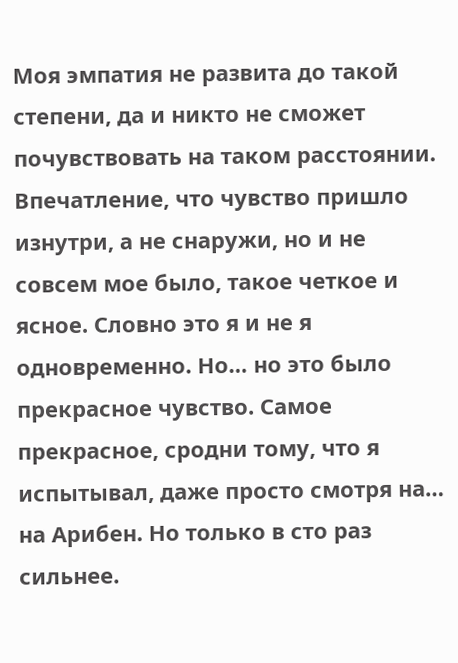Моя эмпатия не развита до такой степени, да и никто не сможет почувствовать на таком расстоянии. Впечатление, что чувство пришло изнутри, а не снаружи, но и не совсем мое было, такое четкое и ясное. Словно это я и не я одновременно. Но… но это было прекрасное чувство. Самое прекрасное, сродни тому, что я испытывал, даже просто смотря на… на Арибен. Но только в сто раз сильнее.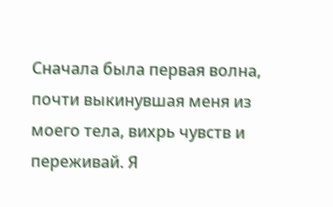Сначала была первая волна, почти выкинувшая меня из моего тела, вихрь чувств и переживай. Я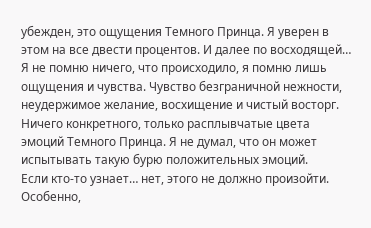убежден, это ощущения Темного Принца. Я уверен в этом на все двести процентов. И далее по восходящей…
Я не помню ничего, что происходило, я помню лишь ощущения и чувства. Чувство безграничной нежности, неудержимое желание, восхищение и чистый восторг. Ничего конкретного, только расплывчатые цвета эмоций Темного Принца. Я не думал, что он может испытывать такую бурю положительных эмоций.
Если кто-то узнает… нет, этого не должно произойти. Особенно,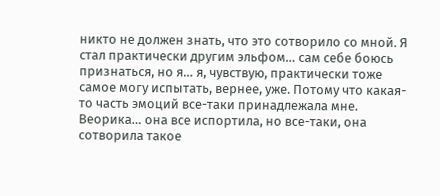никто не должен знать, что это сотворило со мной. Я стал практически другим эльфом… сам себе боюсь признаться, но я… я, чувствую, практически тоже самое могу испытать, вернее, уже. Потому что какая-то часть эмоций все-таки принадлежала мне. Веорика… она все испортила, но все-таки, она сотворила такое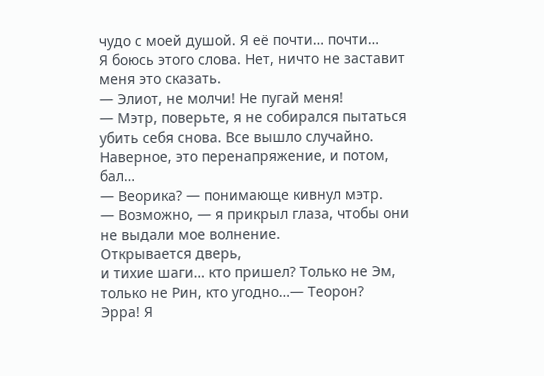чудо с моей душой. Я её почти… почти…
Я боюсь этого слова. Нет, ничто не заставит меня это сказать.
— Элиот, не молчи! Не пугай меня!
— Мэтр, поверьте, я не собирался пытаться убить себя снова. Все вышло случайно. Наверное, это перенапряжение, и потом, бал…
— Веорика? — понимающе кивнул мэтр.
— Возможно, — я прикрыл глаза, чтобы они не выдали мое волнение.
Открывается дверь,
и тихие шаги… кто пришел? Только не Эм, только не Рин, кто угодно…— Теорон?
Эрра! Я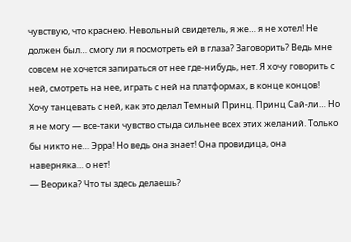чувствую, что краснею. Невольный свидетель, я же… я не хотел! Не должен был… смогу ли я посмотреть ей в глаза? Заговорить? Ведь мне совсем не хочется запираться от нее где-нибудь, нет. Я хочу говорить с ней, смотреть на нее, играть с ней на платформах, в конце концов! Хочу танцевать с ней, как это делал Темный Принц. Принц Сай-ли… Но я не могу — все-таки чувство стыда сильнее всех этих желаний. Только бы никто не… Эрра! Но ведь она знает! Она провидица, она наверняка… о нет!
— Веорика? Что ты здесь делаешь?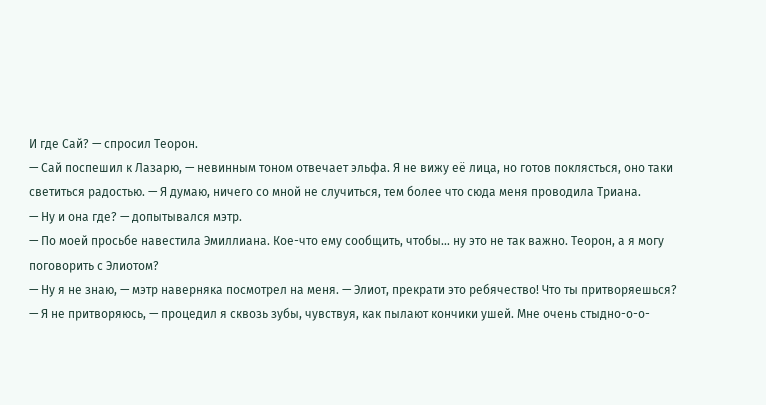И где Сай? — спросил Теорон.
— Сай поспешил к Лазарю, — невинным тоном отвечает эльфа. Я не вижу её лица, но готов поклясться, оно таки светиться радостью. — Я думаю, ничего со мной не случиться, тем более что сюда меня проводила Триана.
— Ну и она где? — допытывался мэтр.
— По моей просьбе навестила Эмиллиана. Кое-что ему сообщить, чтобы… ну это не так важно. Теорон, а я могу поговорить с Элиотом?
— Ну я не знаю, — мэтр наверняка посмотрел на меня. — Элиот, прекрати это ребячество! Что ты притворяешься?
— Я не притворяюсь, — процедил я сквозь зубы, чувствуя, как пылают кончики ушей. Мне очень стыдно-о-о-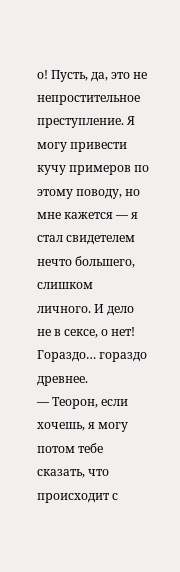о! Пусть, да, это не непростительное преступление. Я могу привести кучу примеров по этому поводу, но мне кажется — я стал свидетелем нечто большего, слишком личного. И дело не в сексе, о нет! Гораздо… гораздо древнее.
— Теорон, если хочешь, я могу потом тебе сказать, что происходит с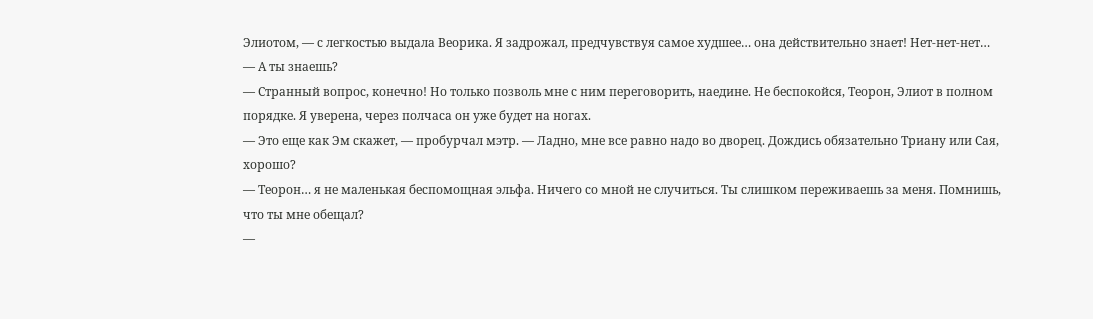Элиотом, — с легкостью выдала Веорика. Я задрожал, предчувствуя самое худшее… она действительно знает! Нет-нет-нет…
— А ты знаешь?
— Странный вопрос, конечно! Но только позволь мне с ним переговорить, наедине. Не беспокойся, Теорон, Элиот в полном порядке. Я уверена, через полчаса он уже будет на ногах.
— Это еще как Эм скажет, — пробурчал мэтр. — Ладно, мне все равно надо во дворец. Дождись обязательно Триану или Сая, хорошо?
— Теорон… я не маленькая беспомощная эльфа. Ничего со мной не случиться. Ты слишком переживаешь за меня. Помнишь, что ты мне обещал?
—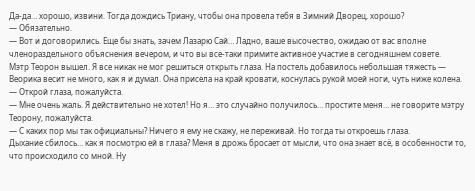Да-да… хорошо, извини. Тогда дождись Триану, чтобы она провела тебя в Зимний Дворец, хорошо?
— Обязательно.
— Вот и договорились. Еще бы знать, зачем Лазарю Сай… Ладно, ваше высочество, ожидаю от вас вполне членораздельного объяснения вечером, и что вы все-таки примите активное участие в сегодняшнем совете.
Мэтр Теорон вышел. Я все никак не мог решиться открыть глаза. На постель добавилось небольшая тяжесть — Веорика весит не много, как я и думал. Она присела на край кровати, коснулась рукой моей ноги, чуть ниже колена.
— Открой глаза, пожалуйста.
— Мне очень жаль. Я действительно не хотел! Но я… это случайно получилось… простите меня… не говорите мэтру Теорону, пожалуйста.
— С каких пор мы так официальны? Ничего я ему не скажу, не переживай. Но тогда ты откроешь глаза.
Дыхание сбилось… как я посмотрю ей в глаза? Меня в дрожь бросает от мысли, что она знает всё, в особенности то, что происходило со мной. Ну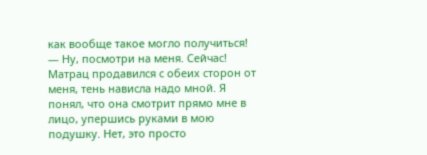как вообще такое могло получиться!
— Ну, посмотри на меня. Сейчас!
Матрац продавился с обеих сторон от меня, тень нависла надо мной. Я понял, что она смотрит прямо мне в лицо, упершись руками в мою подушку. Нет, это просто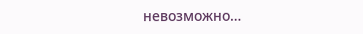невозможно…